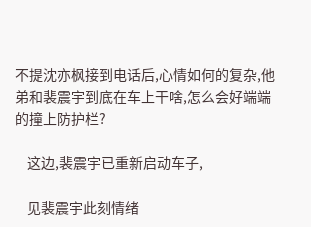不提沈亦枫接到电话后,心情如何的复杂,他弟和裴震宇到底在车上干啥,怎么会好端端的撞上防护栏?

    这边,裴震宇已重新启动车子,

    见裴震宇此刻情绪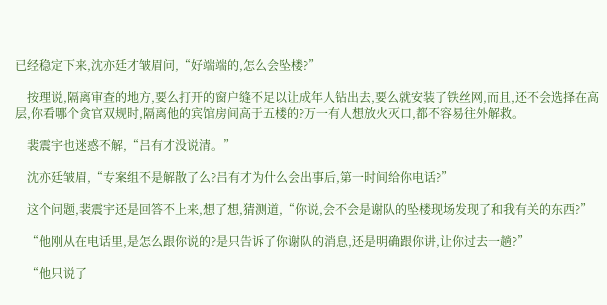已经稳定下来,沈亦廷才皱眉问,“好端端的,怎么会坠楼?”

    按理说,隔离审查的地方,要么打开的窗户缝不足以让成年人钻出去,要么就安装了铁丝网,而且,还不会选择在高层,你看哪个贪官双规时,隔离他的宾馆房间高于五楼的?万一有人想放火灭口,都不容易往外解救。

    裴震宇也迷惑不解,“吕有才没说清。”

    沈亦廷皱眉,“专案组不是解散了么?吕有才为什么会出事后,第一时间给你电话?”

    这个问题,裴震宇还是回答不上来,想了想,猜测道,“你说,会不会是谢队的坠楼现场发现了和我有关的东西?”

    “他刚从在电话里,是怎么跟你说的?是只告诉了你谢队的消息,还是明确跟你讲,让你过去一趟?”

    “他只说了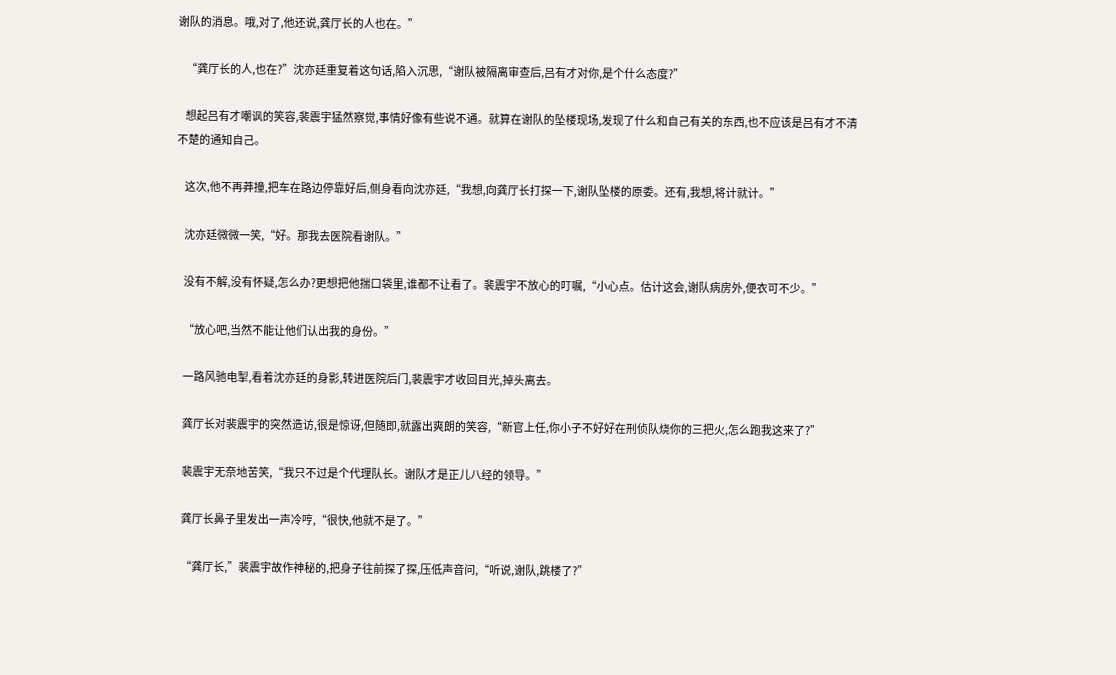谢队的消息。哦,对了,他还说,龚厅长的人也在。”

    “龚厅长的人,也在?”沈亦廷重复着这句话,陷入沉思,“谢队被隔离审查后,吕有才对你,是个什么态度?”

    想起吕有才嘲讽的笑容,裴震宇猛然察觉,事情好像有些说不通。就算在谢队的坠楼现场,发现了什么和自己有关的东西,也不应该是吕有才不清不楚的通知自己。

    这次,他不再莽撞,把车在路边停靠好后,侧身看向沈亦廷,“我想,向龚厅长打探一下,谢队坠楼的原委。还有,我想,将计就计。”

    沈亦廷微微一笑,“好。那我去医院看谢队。”

    没有不解,没有怀疑,怎么办?更想把他揣口袋里,谁都不让看了。裴震宇不放心的叮嘱,“小心点。估计这会,谢队病房外,便衣可不少。”

    “放心吧,当然不能让他们认出我的身份。”

    一路风驰电掣,看着沈亦廷的身影,转进医院后门,裴震宇才收回目光,掉头离去。

    龚厅长对裴震宇的突然造访,很是惊讶,但随即,就露出爽朗的笑容,“新官上任,你小子不好好在刑侦队烧你的三把火,怎么跑我这来了?”

    裴震宇无奈地苦笑,“我只不过是个代理队长。谢队才是正儿八经的领导。”

    龚厅长鼻子里发出一声冷哼,“很快,他就不是了。”

    “龚厅长,”裴震宇故作神秘的,把身子往前探了探,压低声音问,“听说,谢队,跳楼了?”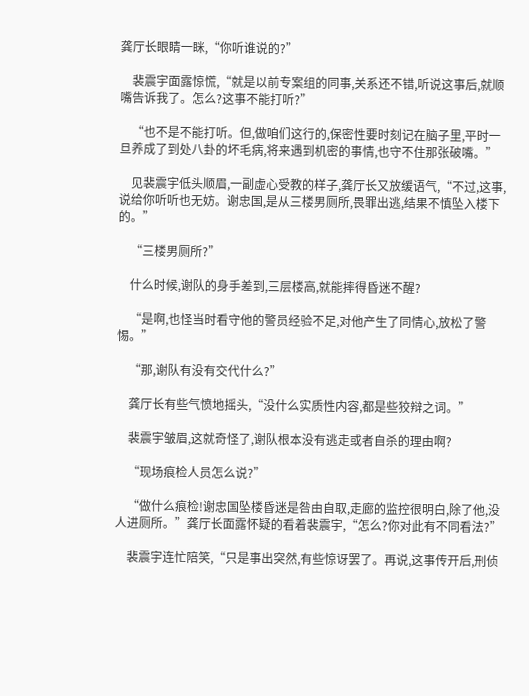龚厅长眼睛一眯,“你听谁说的?”

    裴震宇面露惊慌,“就是以前专案组的同事,关系还不错,听说这事后,就顺嘴告诉我了。怎么?这事不能打听?”

    “也不是不能打听。但,做咱们这行的,保密性要时刻记在脑子里,平时一旦养成了到处八卦的坏毛病,将来遇到机密的事情,也守不住那张破嘴。”

    见裴震宇低头顺眉,一副虚心受教的样子,龚厅长又放缓语气,“不过,这事,说给你听听也无妨。谢忠国,是从三楼男厕所,畏罪出逃,结果不慎坠入楼下的。”

    “三楼男厕所?”

    什么时候,谢队的身手差到,三层楼高,就能摔得昏迷不醒?

    “是啊,也怪当时看守他的警员经验不足,对他产生了同情心,放松了警惕。”

    “那,谢队有没有交代什么?”

    龚厅长有些气愤地摇头,“没什么实质性内容,都是些狡辩之词。”

    裴震宇皱眉,这就奇怪了,谢队根本没有逃走或者自杀的理由啊?

    “现场痕检人员怎么说?”

    “做什么痕检!谢忠国坠楼昏迷是咎由自取,走廊的监控很明白,除了他,没人进厕所。”龚厅长面露怀疑的看着裴震宇,“怎么?你对此有不同看法?”

    裴震宇连忙陪笑,“只是事出突然,有些惊讶罢了。再说,这事传开后,刑侦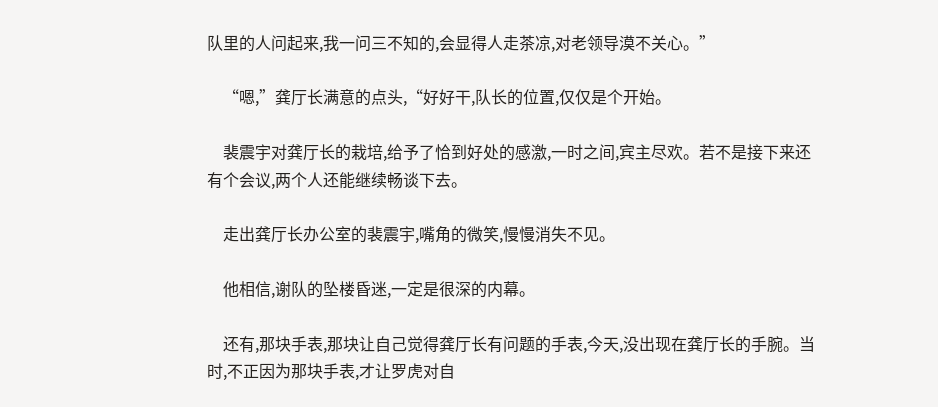队里的人问起来,我一问三不知的,会显得人走茶凉,对老领导漠不关心。”

    “嗯,”龚厅长满意的点头,“好好干,队长的位置,仅仅是个开始。

    裴震宇对龚厅长的栽培,给予了恰到好处的感激,一时之间,宾主尽欢。若不是接下来还有个会议,两个人还能继续畅谈下去。

    走出龚厅长办公室的裴震宇,嘴角的微笑,慢慢消失不见。

    他相信,谢队的坠楼昏迷,一定是很深的内幕。

    还有,那块手表,那块让自己觉得龚厅长有问题的手表,今天,没出现在龚厅长的手腕。当时,不正因为那块手表,才让罗虎对自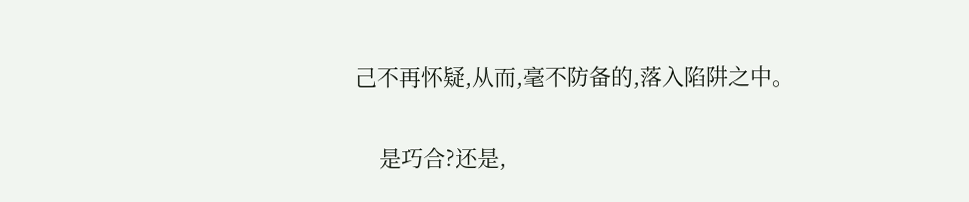己不再怀疑,从而,毫不防备的,落入陷阱之中。

    是巧合?还是,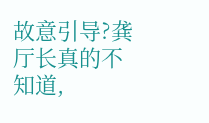故意引导?龚厅长真的不知道,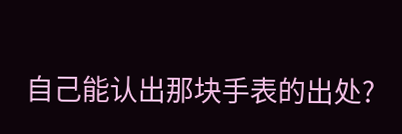自己能认出那块手表的出处?